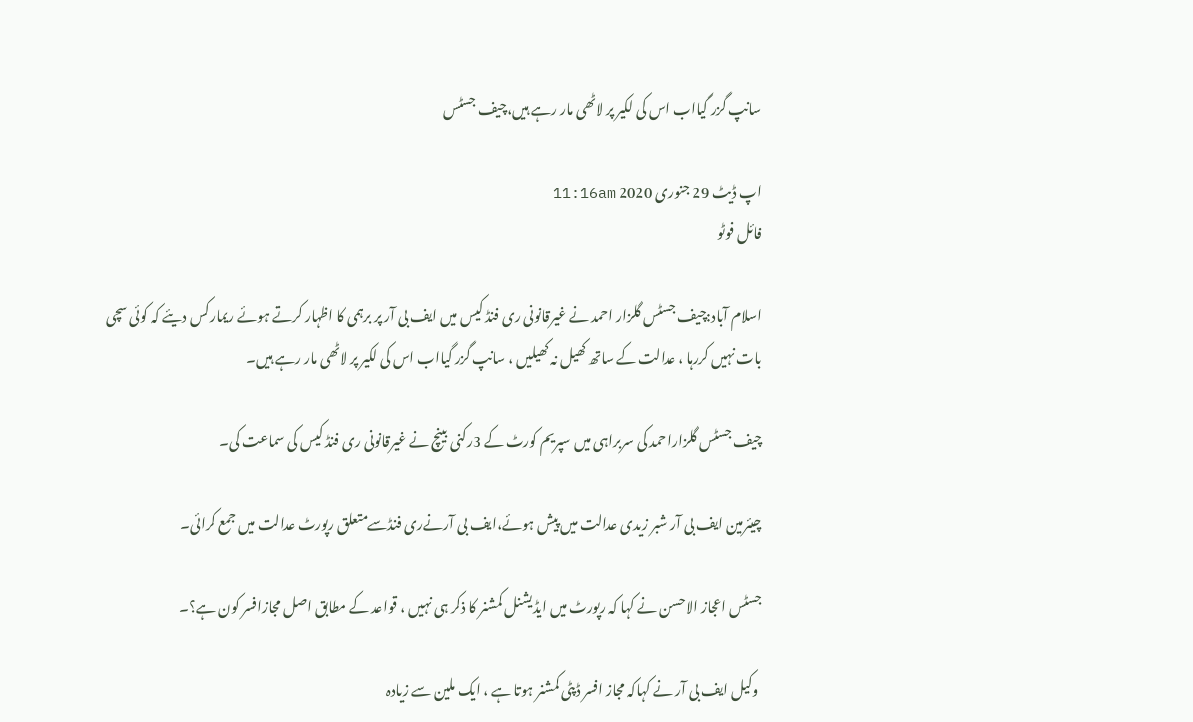سانپ گزر گیااب اس کی لکیر پر لاٹھی مار رہے ہیں،چیف جسٹس

اپ ڈیٹ 29 جنوری 2020 11:16am
فائل فوٹو

اسلام آباد:چیف جسٹس گلزار احمد نے غیرقانونی ری فنڈ کیس میں ایف بی آر پر برہمی کا اظہار کرتے ہوئے ریمارکس دیئے کہ کوئی سچی بات نہیں کررہا ، عدالت کے ساتھ کھیل نہ کھیلیں ، سانپ گزر گیااب اس کی لکیر پر لاٹھی مار رہے ہیں۔

چیف جسٹس گلزاراحمد کی سربراہی میں سپریم کورٹ کے 3رکنی بینچ نے غیرقانونی ری فنڈ کیس کی سماعت کی۔

چیئرمین ایف بی آر شبر زیدی عدالت میں پیش ہوئے،ایف بی آرنےری فنڈسےمتعلق رپورٹ عدالت میں جمع کرائی۔

جسٹس اعجاز الاحسن نے کہا کہ رپورٹ میں ایڈیشنل کمشنر کا ذکر ہی نہیں ، قواعد کے مطابق اصل مجازافسر کون ہے؟۔

 وکیل ایف بی آر نے کہاکہ مجاز افسر ڈپٹی کمشنر ہوتا ہے ، ایک ملین سے زیادہ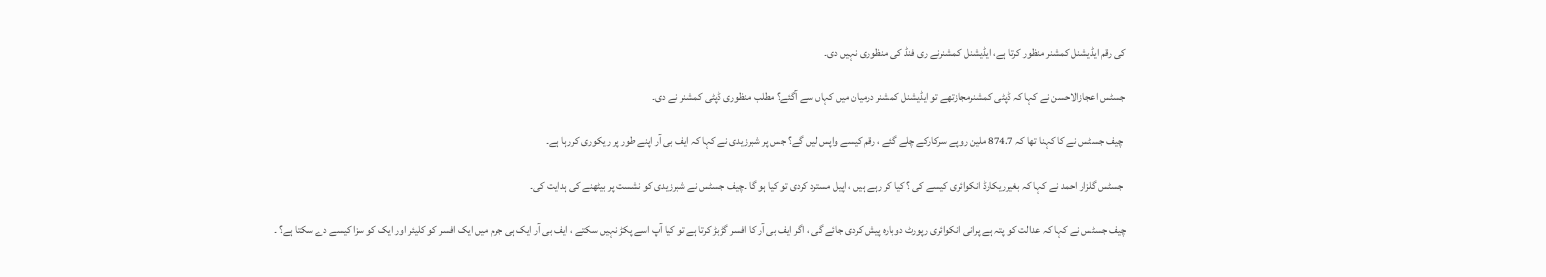کی رقم ایڈیشنل کمشنر منظور کرتا ہے، ایڈیشنل کمشنرنے ری فنڈ کی منظوری نہیں دی۔

جسٹس اعجازالاحسن نے کہا کہ ڈپٹی کمشنرمجازتھے تو ایڈیشنل کمشنر درمیان میں کہاں سے آگئے؟ مطلب منظوری ڈپٹی کمشنر نے دی۔

 چیف جسٹس نے کا کہنا تھا کہ 874.7 ملین روپے سرکارکے چلے گئے ، رقم کیسے واپس لیں گے؟ جس پر شبرزیدی نے کہا کہ ایف بی آر اپنے طور پر ریکوری کررہا ہے۔

 جسٹس گلزار احمد نے کہا کہ بغیرریکارڈ انکوائری کیسے کی ؟ کیا کر رہے ہیں ، اپیل مسترد کردی تو کیا ہو گا ۔چیف جسٹس نے شبرزیدی کو نشست پر بیٹھنے کی ہدایت کی۔

چیف جسٹس نے کہا کہ عدالت کو پتہ ہے پرانی انکوائری رپورٹ دوبارہ پیش کردی جائے گی ، اگر ایف بی آر کا افسر گڑبڑ کرتا ہے تو کیا آپ اسے پکڑ نہیں سکتے ، ایف بی آر ایک ہی جرم میں ایک افسر کو کلیئر اور ایک کو سزا کیسے دے سکتا ہے؟ ۔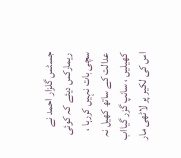جسٹس گلزار احمد نے ریمارکس دیئے کہ کوئی سچی بات نہیں کررہا ، عدالت کے ساتھ کھیل نہ کھیلیں ، سانپ گزر گیااب اس کی لکیر پر لاٹھی مار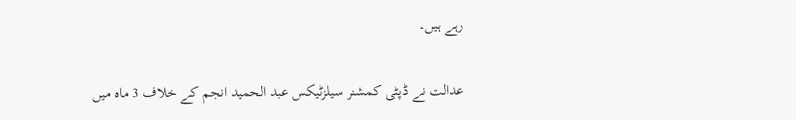رہے ہیں۔

عدالت نے ڈپٹی کمشنر سیلزٹیکس عبد الحمید انجم کے خلاف 3 ماہ میں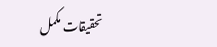تحقیقات مکمل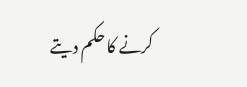کرنے کا حکم دیتے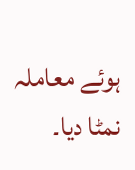ہوئے معاملہ نمٹا دیا۔